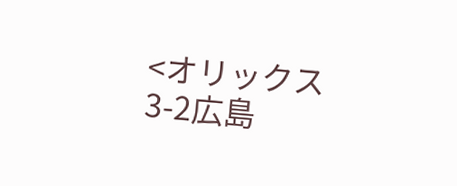<オリックス3-2広島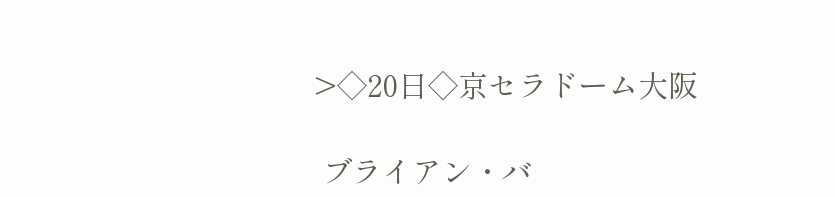>◇20日◇京セラドーム大阪

 ブライアン・バ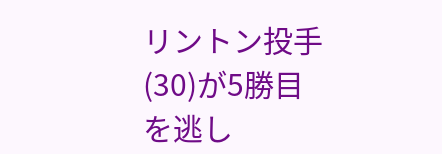リントン投手(30)が5勝目を逃し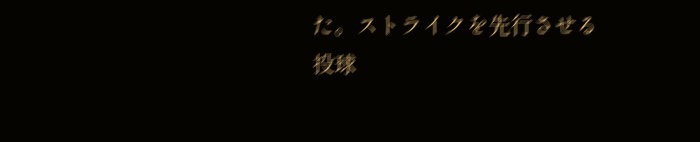た。ストライクを先行させる投球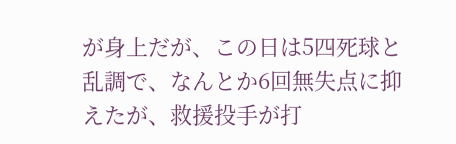が身上だが、この日は5四死球と乱調で、なんとか6回無失点に抑えたが、救援投手が打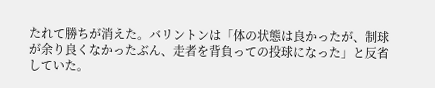たれて勝ちが消えた。バリントンは「体の状態は良かったが、制球が余り良くなかったぶん、走者を背負っての投球になった」と反省していた。